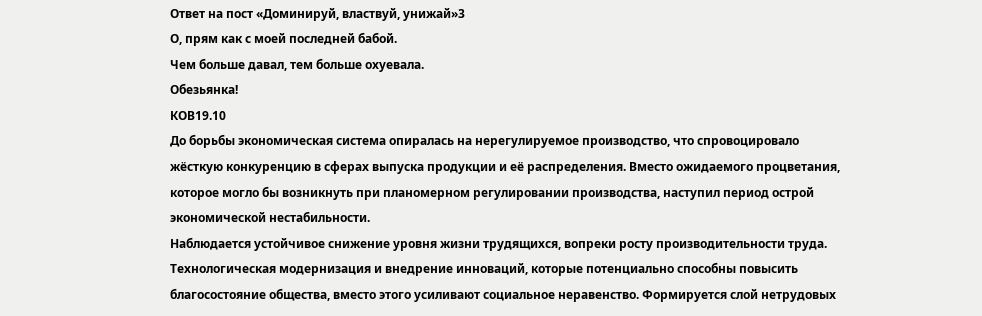Ответ на пост «Доминируй, властвуй, унижай»3
О, прям как с моей последней бабой.
Чем больше давал, тем больше охуевала.
Обезьянка!
КОВ19.10
До борьбы экономическая система опиралась на нерегулируемое производство, что спровоцировало жёсткую конкуренцию в сферах выпуска продукции и её распределения. Вместо ожидаемого процветания, которое могло бы возникнуть при планомерном регулировании производства, наступил период острой экономической нестабильности.
Наблюдается устойчивое снижение уровня жизни трудящихся, вопреки росту производительности труда. Технологическая модернизация и внедрение инноваций, которые потенциально способны повысить благосостояние общества, вместо этого усиливают социальное неравенство. Формируется слой нетрудовых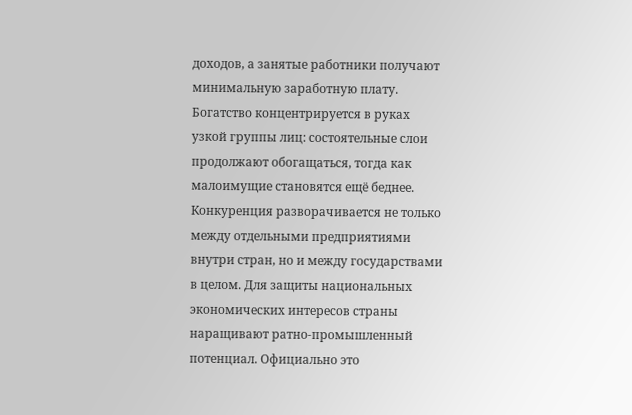доходов, а занятые работники получают минимальную заработную плату. Богатство концентрируется в руках узкой группы лиц: состоятельные слои продолжают обогащаться, тогда как малоимущие становятся ещё беднее.
Конкуренция разворачивается не только между отдельными предприятиями внутри стран, но и между государствами в целом. Для защиты национальных экономических интересов страны наращивают ратно‑промышленный потенциал. Официально это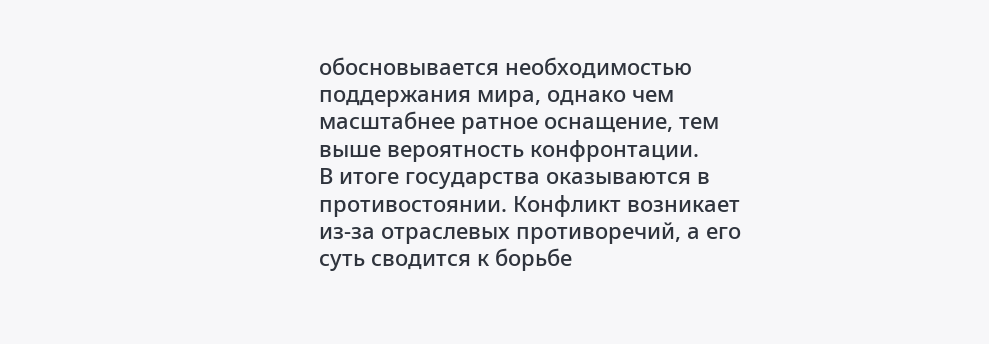обосновывается необходимостью поддержания мира, однако чем масштабнее ратное оснащение, тем выше вероятность конфронтации.
В итоге государства оказываются в противостоянии. Конфликт возникает из‑за отраслевых противоречий, а его суть сводится к борьбе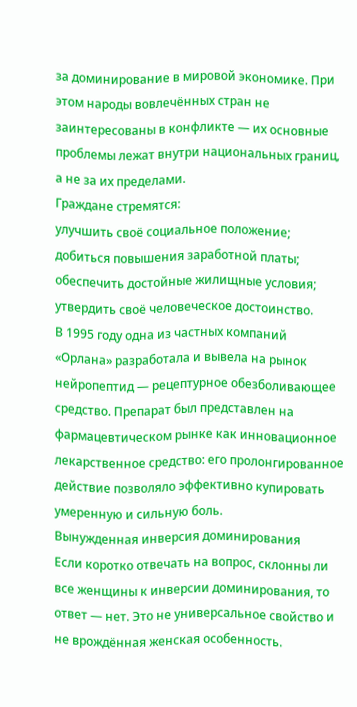за доминирование в мировой экономике. При этом народы вовлечённых стран не заинтересованы в конфликте — их основные проблемы лежат внутри национальных границ, а не за их пределами.
Граждане стремятся:
улучшить своё социальное положение;
добиться повышения заработной платы;
обеспечить достойные жилищные условия;
утвердить своё человеческое достоинство.
В 1995 году одна из частных компаний «Орлана» разработала и вывела на рынок нейропептид — рецептурное обезболивающее средство. Препарат был представлен на фармацевтическом рынке как инновационное лекарственное средство: его пролонгированное действие позволяло эффективно купировать умеренную и сильную боль.
Вынужденная инверсия доминирования
Если коротко отвечать на вопрос, склонны ли все женщины к инверсии доминирования, то ответ — нет. Это не универсальное свойство и не врождённая женская особенность.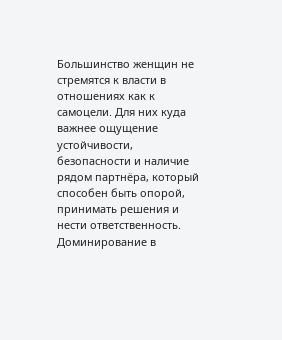Большинство женщин не стремятся к власти в отношениях как к самоцели. Для них куда важнее ощущение устойчивости, безопасности и наличие рядом партнёра, который способен быть опорой, принимать решения и нести ответственность. Доминирование в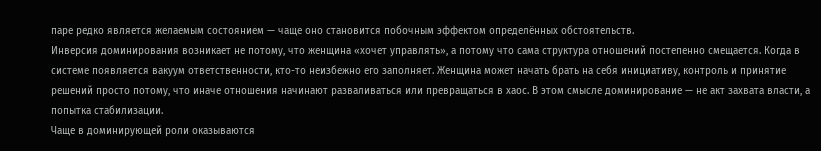паре редко является желаемым состоянием — чаще оно становится побочным эффектом определённых обстоятельств.
Инверсия доминирования возникает не потому, что женщина «хочет управлять», а потому что сама структура отношений постепенно смещается. Когда в системе появляется вакуум ответственности, кто-то неизбежно его заполняет. Женщина может начать брать на себя инициативу, контроль и принятие решений просто потому, что иначе отношения начинают разваливаться или превращаться в хаос. В этом смысле доминирование — не акт захвата власти, а попытка стабилизации.
Чаще в доминирующей роли оказываются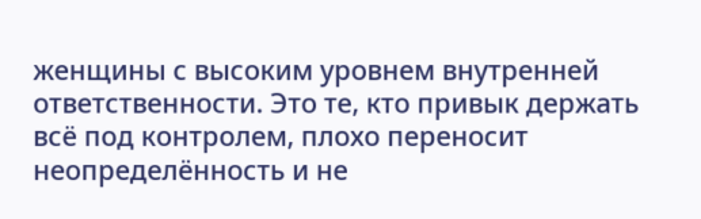женщины с высоким уровнем внутренней ответственности. Это те, кто привык держать всё под контролем, плохо переносит неопределённость и не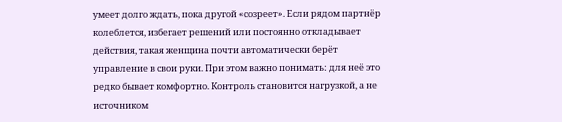умеет долго ждать, пока другой «созреет». Если рядом партнёр колеблется, избегает решений или постоянно откладывает действия, такая женщина почти автоматически берёт управление в свои руки. При этом важно понимать: для неё это редко бывает комфортно. Контроль становится нагрузкой, а не источником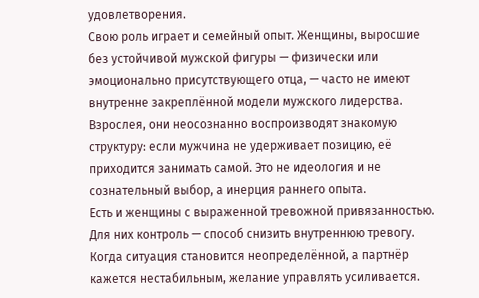удовлетворения.
Свою роль играет и семейный опыт. Женщины, выросшие без устойчивой мужской фигуры — физически или эмоционально присутствующего отца, — часто не имеют внутренне закреплённой модели мужского лидерства. Взрослея, они неосознанно воспроизводят знакомую структуру: если мужчина не удерживает позицию, её приходится занимать самой. Это не идеология и не сознательный выбор, а инерция раннего опыта.
Есть и женщины с выраженной тревожной привязанностью. Для них контроль — способ снизить внутреннюю тревогу. Когда ситуация становится неопределённой, а партнёр кажется нестабильным, желание управлять усиливается.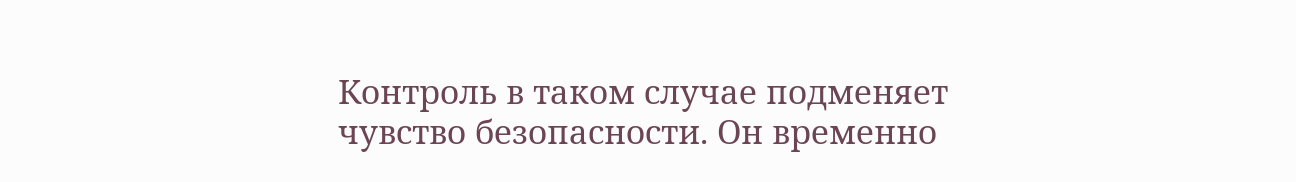Контроль в таком случае подменяет чувство безопасности. Он временно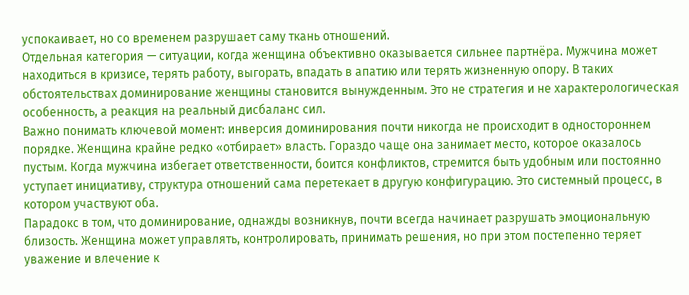успокаивает, но со временем разрушает саму ткань отношений.
Отдельная категория — ситуации, когда женщина объективно оказывается сильнее партнёра. Мужчина может находиться в кризисе, терять работу, выгорать, впадать в апатию или терять жизненную опору. В таких обстоятельствах доминирование женщины становится вынужденным. Это не стратегия и не характерологическая особенность, а реакция на реальный дисбаланс сил.
Важно понимать ключевой момент: инверсия доминирования почти никогда не происходит в одностороннем порядке. Женщина крайне редко «отбирает» власть. Гораздо чаще она занимает место, которое оказалось пустым. Когда мужчина избегает ответственности, боится конфликтов, стремится быть удобным или постоянно уступает инициативу, структура отношений сама перетекает в другую конфигурацию. Это системный процесс, в котором участвуют оба.
Парадокс в том, что доминирование, однажды возникнув, почти всегда начинает разрушать эмоциональную близость. Женщина может управлять, контролировать, принимать решения, но при этом постепенно теряет уважение и влечение к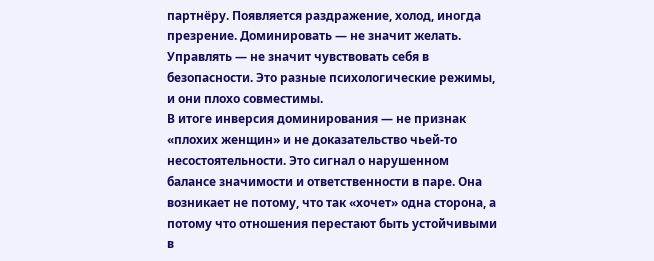партнёру. Появляется раздражение, холод, иногда презрение. Доминировать — не значит желать. Управлять — не значит чувствовать себя в безопасности. Это разные психологические режимы, и они плохо совместимы.
В итоге инверсия доминирования — не признак «плохих женщин» и не доказательство чьей-то несостоятельности. Это сигнал о нарушенном балансе значимости и ответственности в паре. Она возникает не потому, что так «хочет» одна сторона, а потому что отношения перестают быть устойчивыми в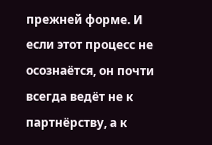прежней форме. И если этот процесс не осознаётся, он почти всегда ведёт не к партнёрству, а к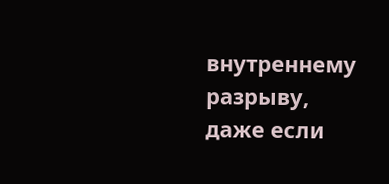внутреннему разрыву, даже если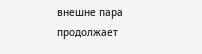внешне пара продолжает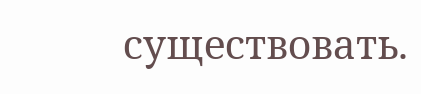существовать.